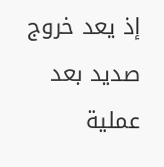إذ يعد خروج صديد بعد عملية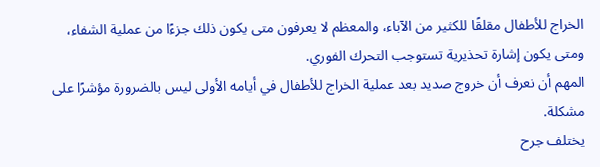الخراج للأطفال مقلقًا للكثير من الآباء، والمعظم لا يعرفون متى يكون ذلك جزءًا من عملية الشفاء، ومتى يكون إشارة تحذيرية تستوجب التحرك الفوري.
المهم أن نعرف أن خروج صديد بعد عملية الخراج للأطفال في أيامه الأولى ليس بالضرورة مؤشرًا على مشكلة.
يختلف جرح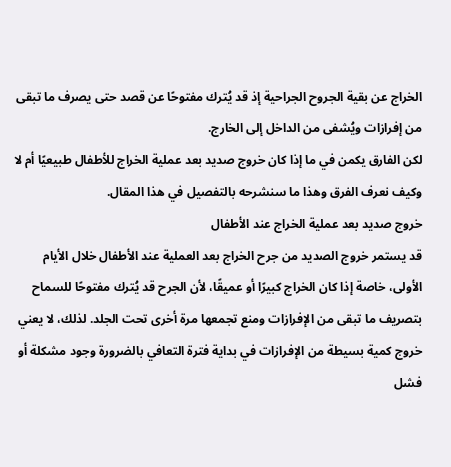الخراج عن بقية الجروح الجراحية إذ قد يُترك مفتوحًا عن قصد حتى يصرف ما تبقى من إفرازات ويُشفى من الداخل إلى الخارج.
لكن الفارق يكمن في ما إذا كان خروج صديد بعد عملية الخراج للأطفال طبيعيًا أم لا وكيف نعرف الفرق وهذا ما سنشرحه بالتفصيل في هذا المقال.
خروج صديد بعد عملية الخراج عند الأطفال
قد يستمر خروج الصديد من جرح الخراج بعد العملية عند الأطفال خلال الأيام الأولى، خاصة إذا كان الخراج كبيرًا أو عميقًا، لأن الجرح قد يُترك مفتوحًا للسماح بتصريف ما تبقى من الإفرازات ومنع تجمعها مرة أخرى تحت الجلد. لذلك، لا يعني خروج كمية بسيطة من الإفرازات في بداية فترة التعافي بالضرورة وجود مشكلة أو فشل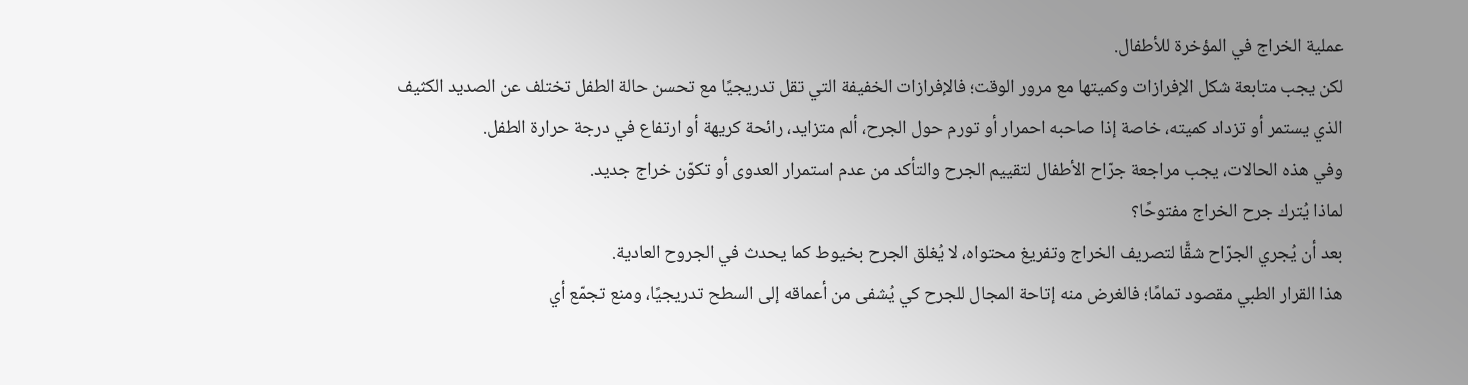عملية الخراج في المؤخرة للأطفال.
لكن يجب متابعة شكل الإفرازات وكميتها مع مرور الوقت؛ فالإفرازات الخفيفة التي تقل تدريجيًا مع تحسن حالة الطفل تختلف عن الصديد الكثيف الذي يستمر أو تزداد كميته، خاصة إذا صاحبه احمرار أو تورم حول الجرح، ألم متزايد، رائحة كريهة أو ارتفاع في درجة حرارة الطفل.
وفي هذه الحالات، يجب مراجعة جرّاح الأطفال لتقييم الجرح والتأكد من عدم استمرار العدوى أو تكوّن خراج جديد.
لماذا يُترك جرح الخراج مفتوحًا؟
بعد أن يُجري الجرّاح شقًّا لتصريف الخراج وتفريغ محتواه، لا يُغلق الجرح بخيوط كما يحدث في الجروح العادية.
هذا القرار الطبي مقصود تمامًا؛ فالغرض منه إتاحة المجال للجرح كي يُشفى من أعماقه إلى السطح تدريجيًا، ومنع تجمّع أي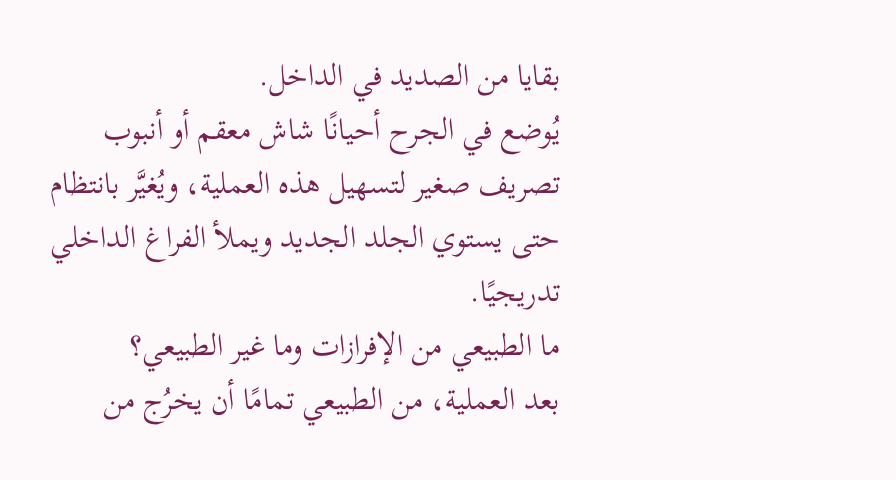بقايا من الصديد في الداخل.
يُوضع في الجرح أحيانًا شاش معقم أو أنبوب تصريف صغير لتسهيل هذه العملية، ويُغيَّر بانتظام حتى يستوي الجلد الجديد ويملأ الفراغ الداخلي تدريجيًا.
ما الطبيعي من الإفرازات وما غير الطبيعي؟
بعد العملية، من الطبيعي تمامًا أن يخرُج من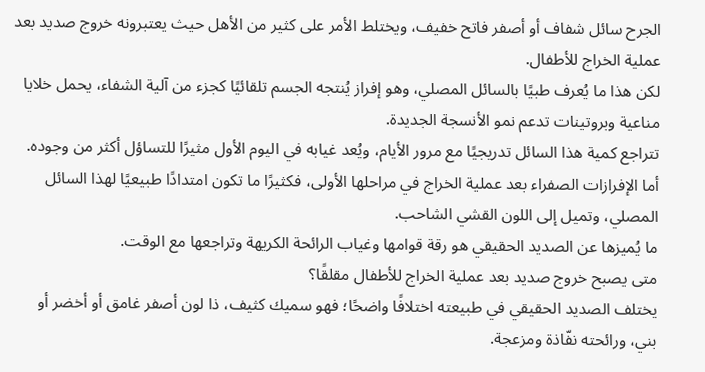الجرح سائل شفاف أو أصفر فاتح خفيف، ويختلط الأمر على كثير من الأهل حيث يعتبرونه خروج صديد بعد عملية الخراج للأطفال.
لكن هذا ما يُعرف طبيًا بالسائل المصلي، وهو إفراز يُنتجه الجسم تلقائيًا كجزء من آلية الشفاء، يحمل خلايا مناعية وبروتينات تدعم نمو الأنسجة الجديدة.
تتراجع كمية هذا السائل تدريجيًا مع مرور الأيام، ويُعد غيابه في اليوم الأول مثيرًا للتساؤل أكثر من وجوده.
أما الإفرازات الصفراء بعد عملية الخراج في مراحلها الأولى، فكثيرًا ما تكون امتدادًا طبيعيًا لهذا السائل المصلي، وتميل إلى اللون القشي الشاحب.
ما يُميزها عن الصديد الحقيقي هو رقة قوامها وغياب الرائحة الكريهة وتراجعها مع الوقت.
متى يصبح خروج صديد بعد عملية الخراج للأطفال مقلقًا؟
يختلف الصديد الحقيقي في طبيعته اختلافًا واضحًا؛ فهو سميك كثيف، ذا لون أصفر غامق أو أخضر أو بني، ورائحته نفّاذة ومزعجة.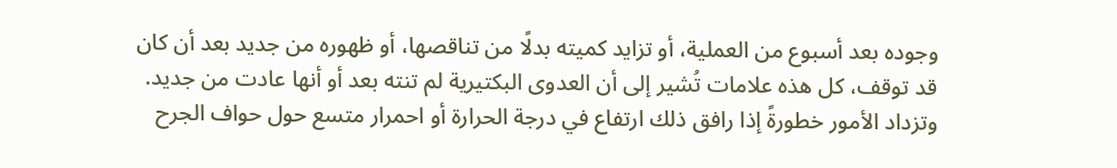وجوده بعد أسبوع من العملية، أو تزايد كميته بدلًا من تناقصها، أو ظهوره من جديد بعد أن كان قد توقف، كل هذه علامات تُشير إلى أن العدوى البكتيرية لم تنته بعد أو أنها عادت من جديد.
وتزداد الأمور خطورةً إذا رافق ذلك ارتفاع في درجة الحرارة أو احمرار متسع حول حواف الجرح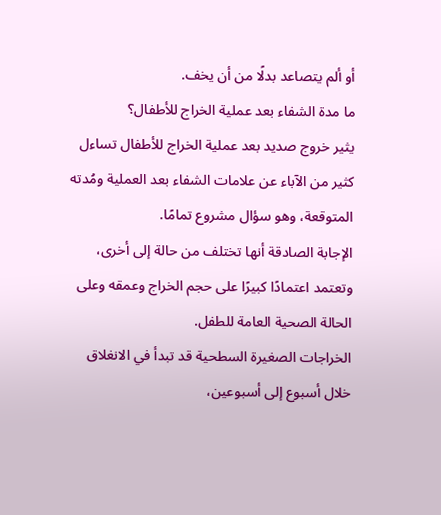أو ألم يتصاعد بدلًا من أن يخف.
ما مدة الشفاء بعد عملية الخراج للأطفال؟
يثير خروج صديد بعد عملية الخراج للأطفال تساءل كثير من الآباء عن علامات الشفاء بعد العملية ومُدته المتوقعة، وهو سؤال مشروع تمامًا.
الإجابة الصادقة أنها تختلف من حالة إلى أخرى، وتعتمد اعتمادًا كبيرًا على حجم الخراج وعمقه وعلى الحالة الصحية العامة للطفل.
الخراجات الصغيرة السطحية قد تبدأ في الانغلاق خلال أسبوع إلى أسبوعين،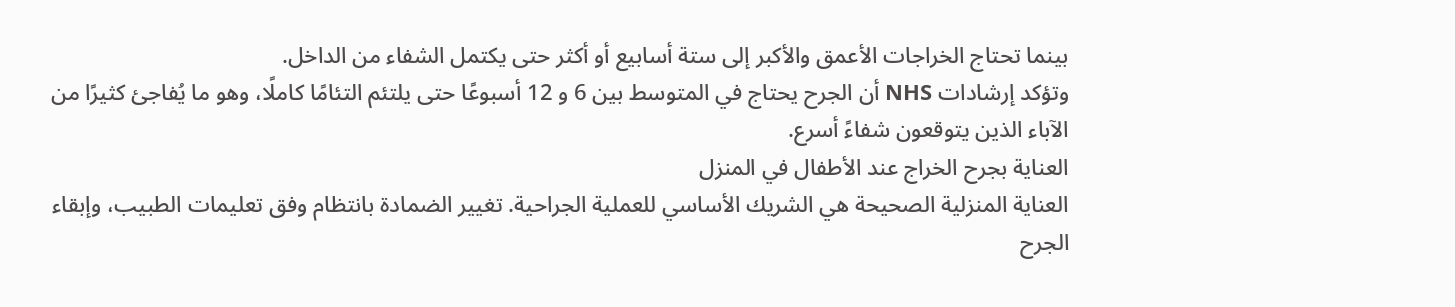بينما تحتاج الخراجات الأعمق والأكبر إلى ستة أسابيع أو أكثر حتى يكتمل الشفاء من الداخل.
وتؤكد إرشادات NHS أن الجرح يحتاج في المتوسط بين 6 و 12 أسبوعًا حتى يلتئم التئامًا كاملًا، وهو ما يُفاجئ كثيرًا من الآباء الذين يتوقعون شفاءً أسرع.
العناية بجرح الخراج عند الأطفال في المنزل
العناية المنزلية الصحيحة هي الشريك الأساسي للعملية الجراحية. تغيير الضمادة بانتظام وفق تعليمات الطبيب، وإبقاء الجرح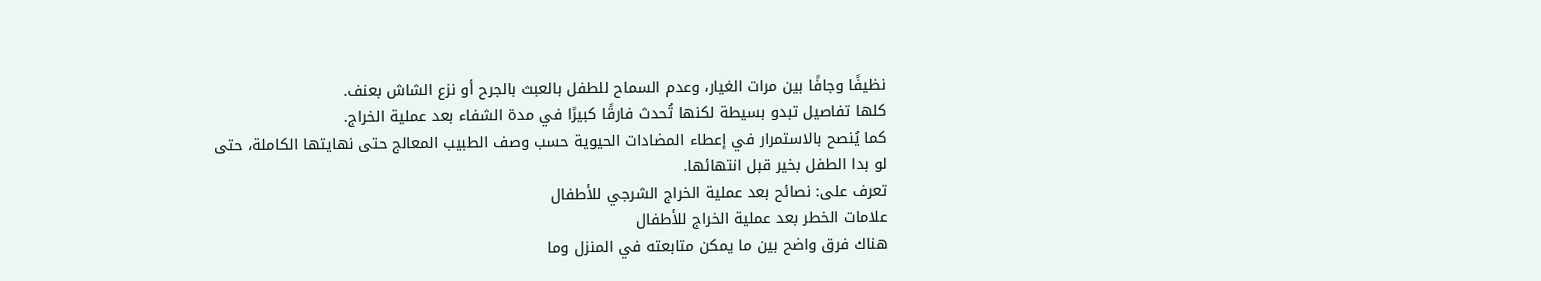نظيفًا وجافًا بين مرات الغيار، وعدم السماح للطفل بالعبث بالجرح أو نزع الشاش بعنف.
كلها تفاصيل تبدو بسيطة لكنها تُحدث فارقًا كبيرًا في مدة الشفاء بعد عملية الخراج.
كما يُنصح بالاستمرار في إعطاء المضادات الحيوية حسب وصف الطبيب المعالج حتى نهايتها الكاملة، حتى لو بدا الطفل بخير قبل انتهائها.
تعرف على: نصائح بعد عملية الخراج الشرجي للأطفال
علامات الخطر بعد عملية الخراج للأطفال
هناك فرق واضح بين ما يمكن متابعته في المنزل وما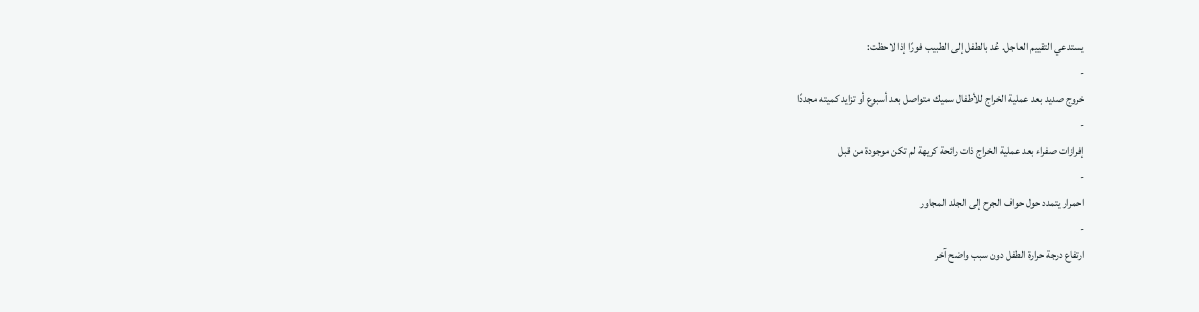يستدعي التقييم العاجل. عُد بالطفل إلى الطبيب فورًا إذا لاحظت:
-
خروج صديد بعد عملية الخراج للأطفال سميك متواصل بعد أسبوع أو تزايد كميته مجددًا
-
إفرازات صفراء بعد عملية الخراج ذات رائحة كريهة لم تكن موجودة من قبل
-
احمرار يتمدد حول حواف الجرح إلى الجلد المجاور
-
ارتفاع درجة حرارة الطفل دون سبب واضح آخر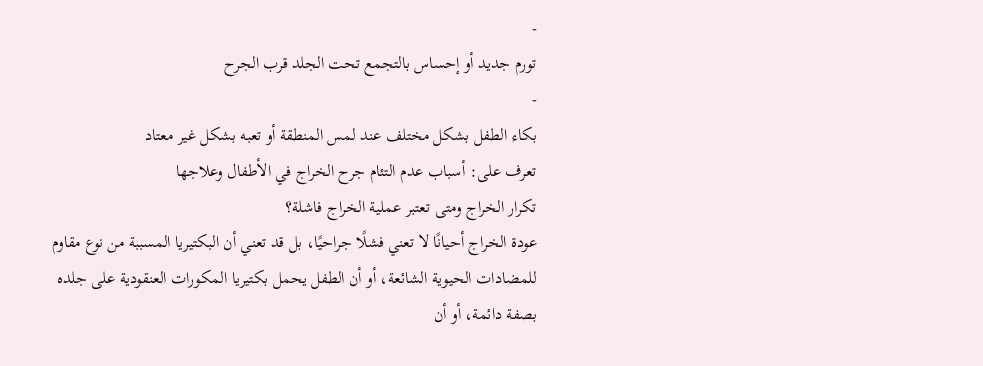-
تورم جديد أو إحساس بالتجمع تحت الجلد قرب الجرح
-
بكاء الطفل بشكل مختلف عند لمس المنطقة أو تعبه بشكل غير معتاد
تعرف على: أسباب عدم التئام جرح الخراج في الأطفال وعلاجها
تكرار الخراج ومتى تعتبر عملية الخراج فاشلة؟
عودة الخراج أحيانًا لا تعني فشلًا جراحيًا، بل قد تعني أن البكتيريا المسببة من نوع مقاوم للمضادات الحيوية الشائعة، أو أن الطفل يحمل بكتيريا المكورات العنقودية على جلده بصفة دائمة، أو أن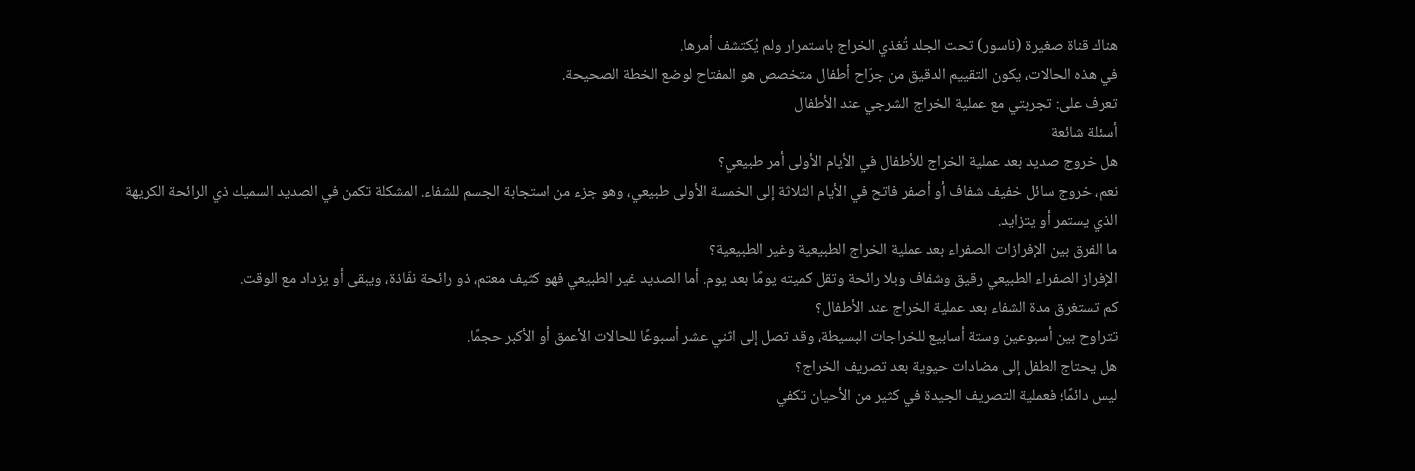هناك قناة صغيرة (ناسور) تحت الجلد تُغذي الخراج باستمرار ولم يُكتشف أمرها.
في هذه الحالات، يكون التقييم الدقيق من جرّاح أطفال متخصص هو المفتاح لوضع الخطة الصحيحة.
تعرف على: تجربتي مع عملية الخراج الشرجي عند الأطفال
أسئلة شائعة
هل خروج صديد بعد عملية الخراج للأطفال في الأيام الأولى أمر طبيعي؟
نعم، خروج سائل خفيف شفاف أو أصفر فاتح في الأيام الثلاثة إلى الخمسة الأولى طبيعي، وهو جزء من استجابة الجسم للشفاء. المشكلة تكمن في الصديد السميك ذي الرائحة الكريهة الذي يستمر أو يتزايد.
ما الفرق بين الإفرازات الصفراء بعد عملية الخراج الطبيعية وغير الطبيعية؟
الإفراز الصفراء الطبيعي رقيق وشفاف وبلا رائحة وتقل كميته يومًا بعد يوم. أما الصديد غير الطبيعي فهو كثيف معتم، ذو رائحة نفّاذة، ويبقى أو يزداد مع الوقت.
كم تستغرق مدة الشفاء بعد عملية الخراج عند الأطفال؟
تتراوح بين أسبوعين وستة أسابيع للخراجات البسيطة، وقد تصل إلى اثني عشر أسبوعًا للحالات الأعمق أو الأكبر حجمًا.
هل يحتاج الطفل إلى مضادات حيوية بعد تصريف الخراج؟
ليس دائمًا؛ فعملية التصريف الجيدة في كثير من الأحيان تكفي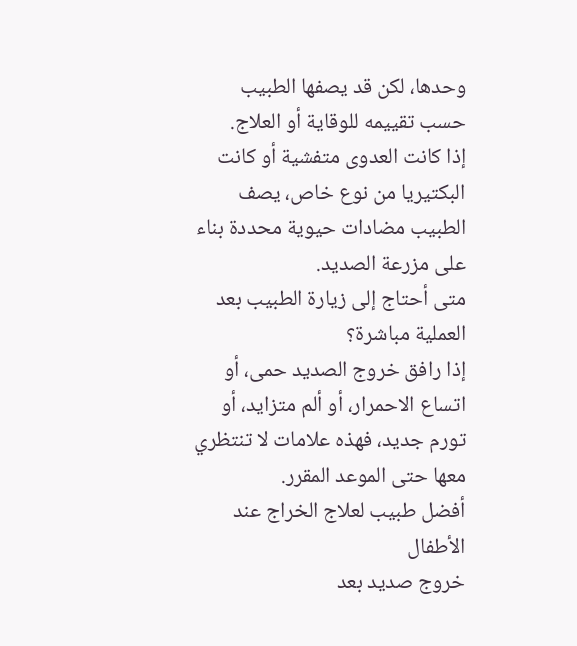وحدها، لكن قد يصفها الطبيب حسب تقييمه للوقاية أو العلاج.
إذا كانت العدوى متفشية أو كانت البكتيريا من نوع خاص، يصف الطبيب مضادات حيوية محددة بناء على مزرعة الصديد.
متى أحتاج إلى زيارة الطبيب بعد العملية مباشرة؟
إذا رافق خروج الصديد حمى، أو اتساع الاحمرار، أو ألم متزايد، أو تورم جديد، فهذه علامات لا تنتظري معها حتى الموعد المقرر.
أفضل طبيب لعلاج الخراج عند الأطفال
خروج صديد بعد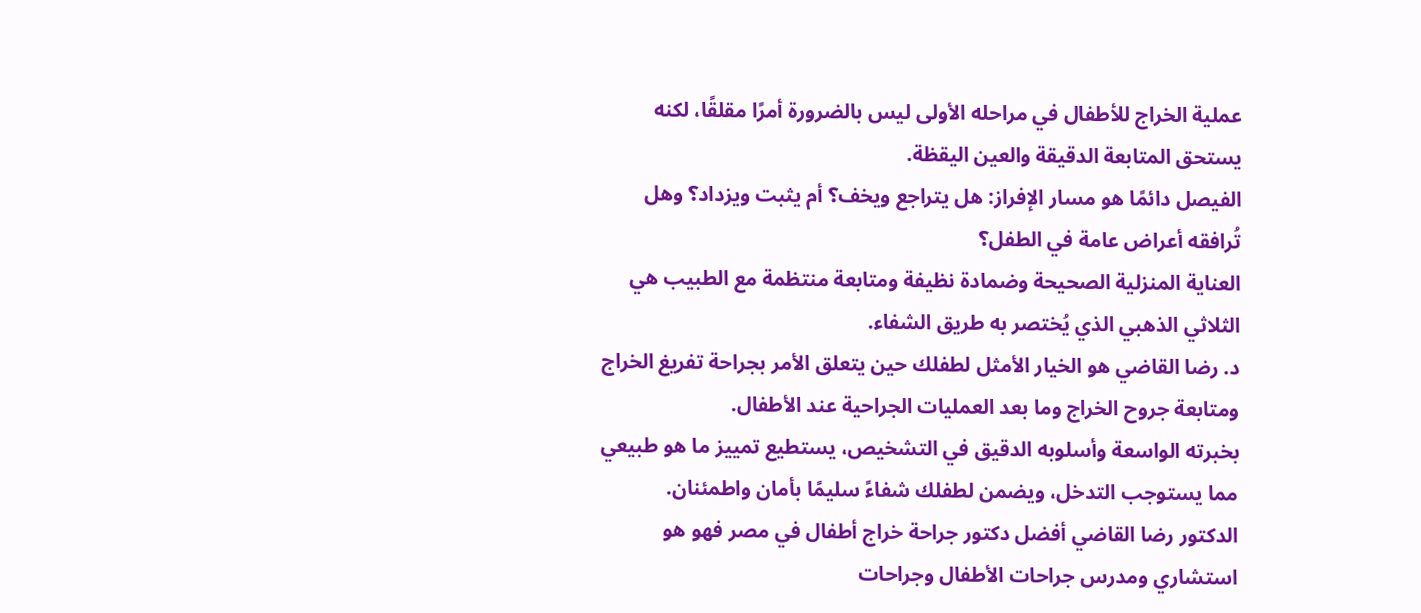عملية الخراج للأطفال في مراحله الأولى ليس بالضرورة أمرًا مقلقًا، لكنه يستحق المتابعة الدقيقة والعين اليقظة.
الفيصل دائمًا هو مسار الإفراز: هل يتراجع ويخف؟ أم يثبت ويزداد؟ وهل تُرافقه أعراض عامة في الطفل؟
العناية المنزلية الصحيحة وضمادة نظيفة ومتابعة منتظمة مع الطبيب هي الثلاثي الذهبي الذي يُختصر به طريق الشفاء.
د. رضا القاضي هو الخيار الأمثل لطفلك حين يتعلق الأمر بجراحة تفريغ الخراج ومتابعة جروح الخراج وما بعد العمليات الجراحية عند الأطفال.
بخبرته الواسعة وأسلوبه الدقيق في التشخيص، يستطيع تمييز ما هو طبيعي مما يستوجب التدخل، ويضمن لطفلك شفاءً سليمًا بأمان واطمئنان.
الدكتور رضا القاضي أفضل دكتور جراحة خراج أطفال في مصر فهو هو استشاري ومدرس جراحات الأطفال وجراحات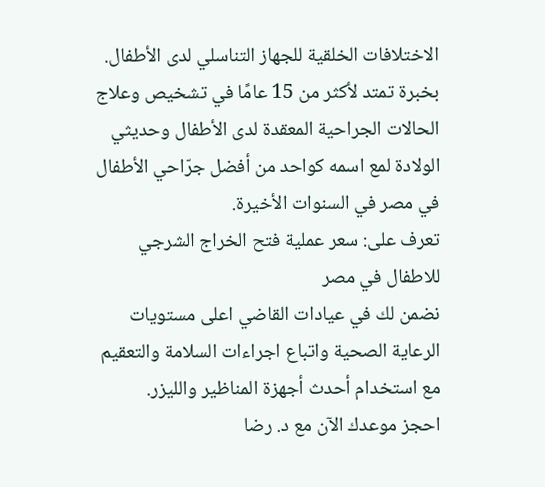الاختلافات الخلقية للجهاز التناسلي لدى الأطفال.
بخبرة تمتد لأكثر من 15 عامًا في تشخيص وعلاج الحالات الجراحية المعقدة لدى الأطفال وحديثي الولادة لمع اسمه كواحد من أفضل جرّاحي الأطفال في مصر في السنوات الأخيرة.
تعرف على: سعر عملية فتح الخراج الشرجي للاطفال في مصر
نضمن لك في عيادات القاضي اعلى مستويات الرعاية الصحية واتباع اجراءات السلامة والتعقيم مع استخدام أحدث أجهزة المناظير والليزر.
احجز موعدك الآن مع د. رضا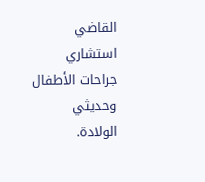القاضي استشاري جراحات الأطفال وحديثي الولادة.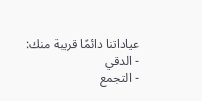عياداتنا دائمًا قريبة منك:
- الدقي
- التجمع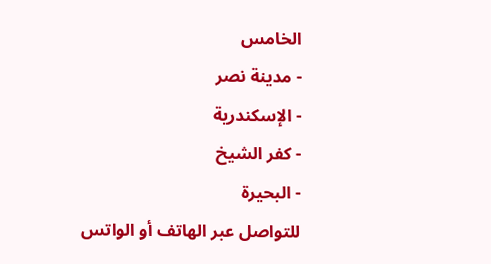الخامس
- مدينة نصر
- الإسكندرية
- كفر الشيخ
- البحيرة
للتواصل عبر الهاتف أو الواتس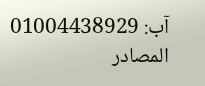آب: 01004438929
المصادر